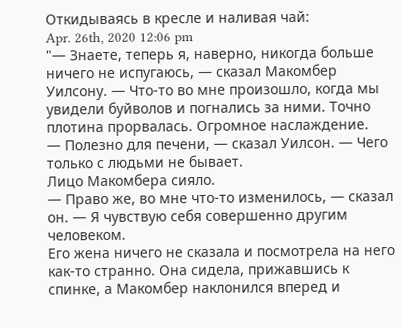Откидываясь в кресле и наливая чай:
Apr. 26th, 2020 12:06 pm
"— Знаете, теперь я, наверно, никогда больше ничего не испугаюсь, — сказал Макомбер Уилсону. — Что-то во мне произошло, когда мы увидели буйволов и погнались за ними. Точно плотина прорвалась. Огромное наслаждение.
— Полезно для печени, — сказал Уилсон. — Чего только с людьми не бывает.
Лицо Макомбера сияло.
— Право же, во мне что-то изменилось, — сказал он. — Я чувствую себя совершенно другим человеком.
Его жена ничего не сказала и посмотрела на него как-то странно. Она сидела, прижавшись к спинке, а Макомбер наклонился вперед и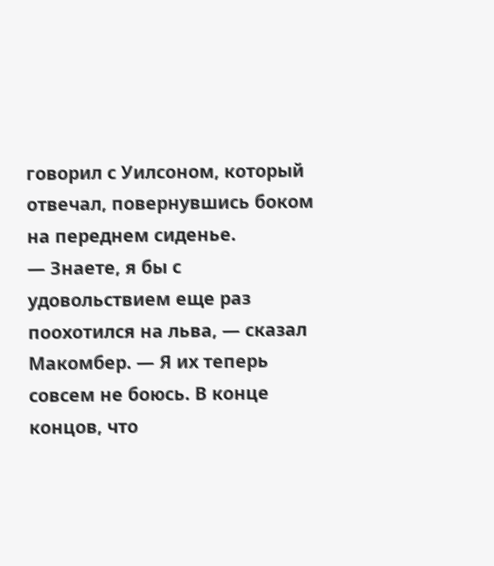говорил с Уилсоном, который отвечал, повернувшись боком на переднем сиденье.
— Знаете, я бы с удовольствием еще раз поохотился на льва, — сказал Макомбер. — Я их теперь совсем не боюсь. В конце концов, что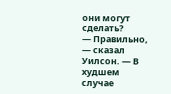они могут сделать?
— Правильно, — сказал Уилсон. — В худшем случае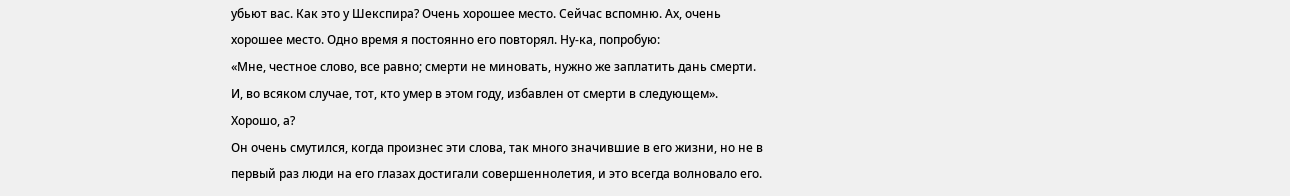убьют вас. Как это у Шекспира? Очень хорошее место. Сейчас вспомню. Ах, очень хорошее место. Одно время я постоянно его повторял. Ну-ка, попробую:
«Мне, честное слово, все равно; смерти не миновать, нужно же заплатить дань смерти.
И, во всяком случае, тот, кто умер в этом году, избавлен от смерти в следующем».
Хорошо, а?
Он очень смутился, когда произнес эти слова, так много значившие в его жизни, но не в первый раз люди на его глазах достигали совершеннолетия, и это всегда волновало его.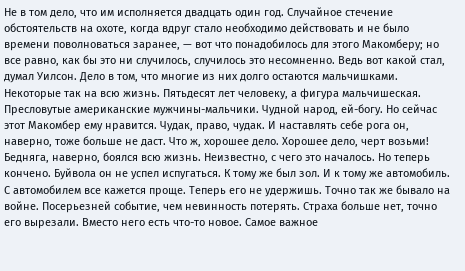Не в том дело, что им исполняется двадцать один год. Случайное стечение обстоятельств на охоте, когда вдруг стало необходимо действовать и не было времени поволноваться заранее, — вот что понадобилось для этого Макомберу; но все равно, как бы это ни случилось, случилось это несомненно. Ведь вот какой стал, думал Уилсон. Дело в том, что многие из них долго остаются мальчишками. Некоторые так на всю жизнь. Пятьдесят лет человеку, а фигура мальчишеская. Пресловутые американские мужчины-мальчики. Чудной народ, ей-богу. Но сейчас этот Макомбер ему нравится. Чудак, право, чудак. И наставлять себе рога он, наверно, тоже больше не даст. Что ж, хорошее дело. Хорошее дело, черт возьми! Бедняга, наверно, боялся всю жизнь. Неизвестно, с чего это началось. Но теперь кончено. Буйвола он не успел испугаться. К тому же был зол. И к тому же автомобиль. С автомобилем все кажется проще. Теперь его не удержишь. Точно так же бывало на войне. Посерьезней событие, чем невинность потерять. Страха больше нет, точно его вырезали. Вместо него есть что-то новое. Самое важное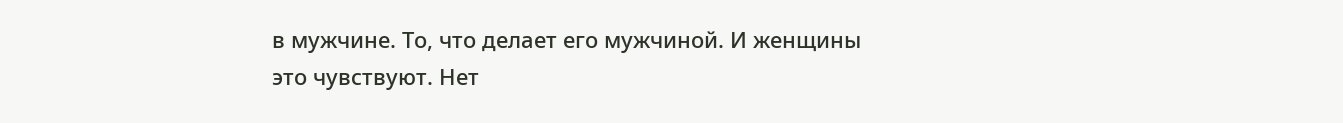в мужчине. То, что делает его мужчиной. И женщины это чувствуют. Нет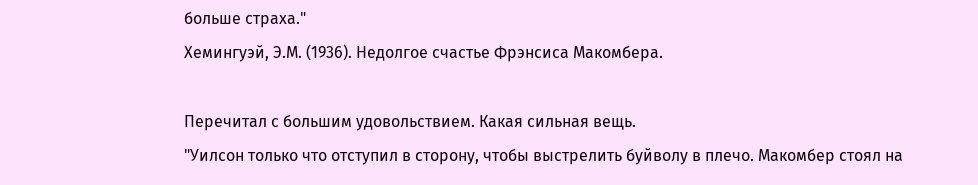больше страха."
Хемингуэй, Э.М. (1936). Недолгое счастье Фрэнсиса Макомбера.

Перечитал с большим удовольствием. Какая сильная вещь.
"Уилсон только что отступил в сторону, чтобы выстрелить буйволу в плечо. Макомбер стоял на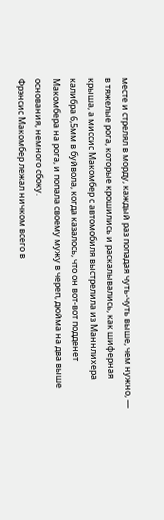месте и стрелял в морду, каждый раз попадая чуть-чуть выше, чем нужно, — в тяжелые рога, которые крошились и раскалывались, как шиферная крыша, а миссис Макомбер с автомобиля выстрелила из Маннлихера калибра 6,5мм в буйвола, когда казалось, что он вот-вот подденет Макомбера на рога, и попала своему мужу в череп, дюйма на два выше основания, немного сбоку.
Фрэнсис Макомбер лежал ничком всего в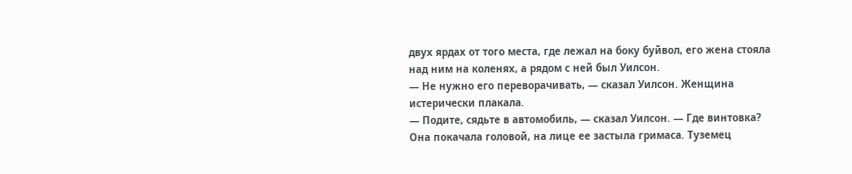двух ярдах от того места, где лежал на боку буйвол, его жена стояла над ним на коленях, а рядом с ней был Уилсон.
— Не нужно его переворачивать, — сказал Уилсон. Женщина истерически плакала.
— Подите, сядьте в автомобиль, — сказал Уилсон. — Где винтовка?
Она покачала головой, на лице ее застыла гримаса. Туземец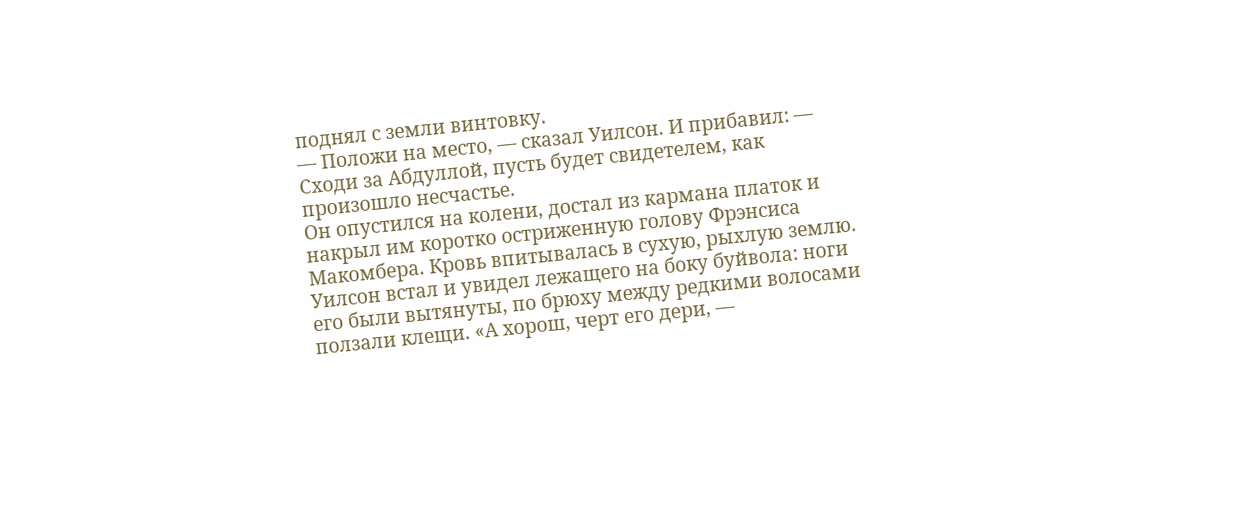поднял с земли винтовку.
— Положи на место, — сказал Уилсон. И прибавил: — Сходи за Абдуллой, пусть будет свидетелем, как произошло несчастье.
Он опустился на колени, достал из кармана платок и накрыл им коротко остриженную голову Фрэнсиса Макомбера. Кровь впитывалась в сухую, рыхлую землю.
Уилсон встал и увидел лежащего на боку буйвола: ноги его были вытянуты, по брюху между редкими волосами ползали клещи. «А хорош, черт его дери, —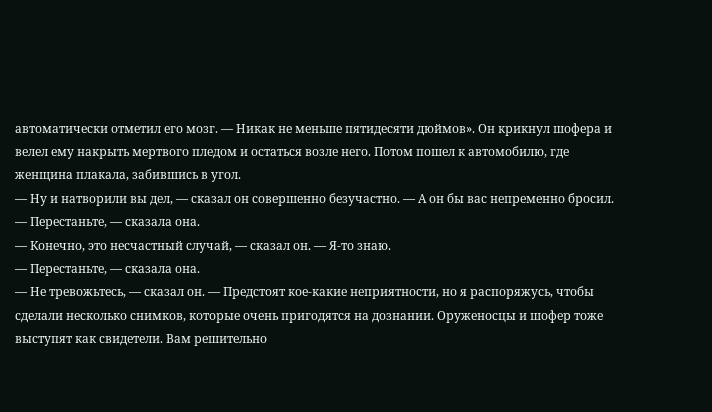автоматически отметил его мозг. — Никак не меньше пятидесяти дюймов». Он крикнул шофера и велел ему накрыть мертвого пледом и остаться возле него. Потом пошел к автомобилю, где женщина плакала, забившись в угол.
— Ну и натворили вы дел, — сказал он совершенно безучастно. — А он бы вас непременно бросил.
— Перестаньте, — сказала она.
— Конечно, это несчастный случай, — сказал он. — Я-то знаю.
— Перестаньте, — сказала она.
— Не тревожьтесь, — сказал он. — Предстоят кое-какие неприятности, но я распоряжусь, чтобы сделали несколько снимков, которые очень пригодятся на дознании. Оруженосцы и шофер тоже выступят как свидетели. Вам решительно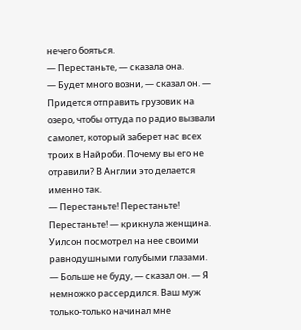нечего бояться.
— Перестаньте, — сказала она.
— Будет много возни, — сказал он. — Придется отправить грузовик на озеро, чтобы оттуда по радио вызвали самолет, который заберет нас всех троих в Найроби. Почему вы его не отравили? В Англии это делается именно так.
— Перестаньте! Перестаньте! Перестаньте! — крикнула женщина.
Уилсон посмотрел на нее своими равнодушными голубыми глазами.
— Больше не буду, — сказал он. — Я немножко рассердился. Ваш муж только-только начинал мне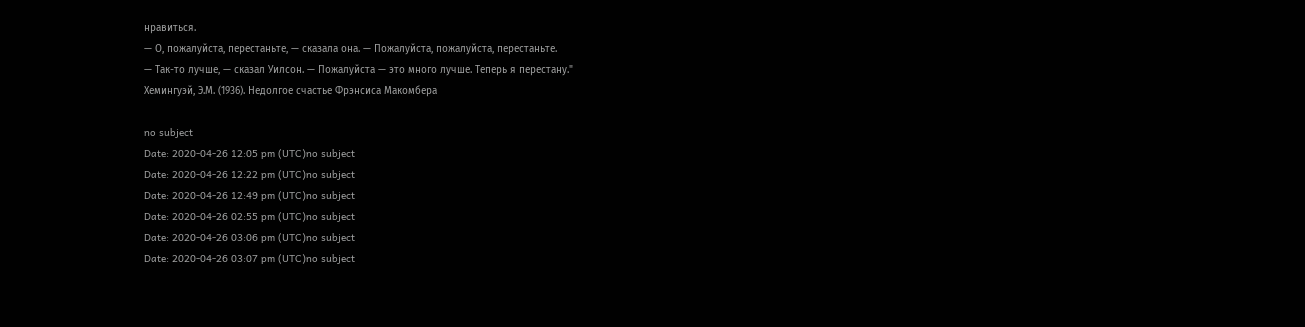нравиться.
— О, пожалуйста, перестаньте, — сказала она. — Пожалуйста, пожалуйста, перестаньте.
— Так-то лучше, — сказал Уилсон. — Пожалуйста — это много лучше. Теперь я перестану."
Хемингуэй, Э.М. (1936). Недолгое счастье Фрэнсиса Макомбера

no subject
Date: 2020-04-26 12:05 pm (UTC)no subject
Date: 2020-04-26 12:22 pm (UTC)no subject
Date: 2020-04-26 12:49 pm (UTC)no subject
Date: 2020-04-26 02:55 pm (UTC)no subject
Date: 2020-04-26 03:06 pm (UTC)no subject
Date: 2020-04-26 03:07 pm (UTC)no subject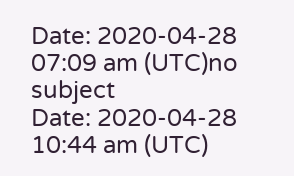Date: 2020-04-28 07:09 am (UTC)no subject
Date: 2020-04-28 10:44 am (UTC)